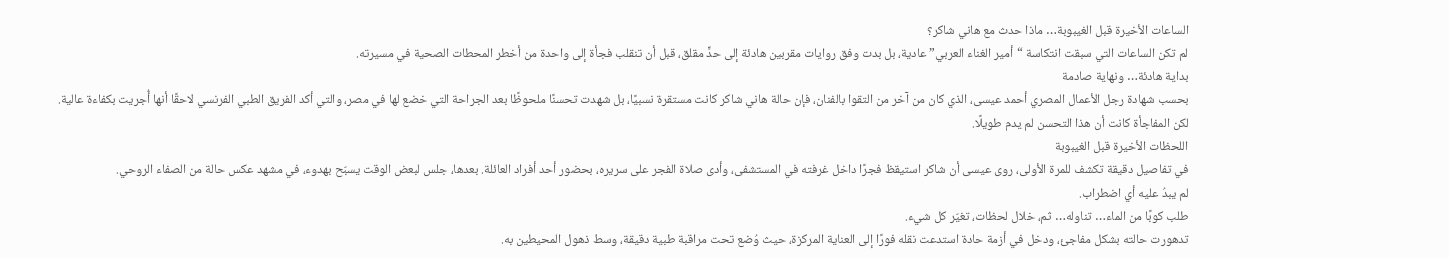الساعات الأخيرة قبل الغيبوبة… ماذا حدث مع هاني شاكر؟
لم تكن الساعات التي سبقت انتكاسة “أمير الغناء العربي” عادية، بل بدت وفق روايات مقربين هادئة إلى حدٍّ مقلق، قبل أن تنقلب فجأة إلى واحدة من أخطر المحطات الصحية في مسيرته.
بداية هادئة… ونهاية صادمة
بحسب شهادة رجل الأعمال المصري أحمد عيسى، الذي كان من آخر من التقوا بالفنان، فإن حالة هاني شاكر كانت مستقرة نسبيًا، بل شهدت تحسنًا ملحوظًا بعد الجراحة التي خضع لها في مصر، والتي أكد الفريق الطبي الفرنسي لاحقًا أنها أُجريت بكفاءة عالية.
لكن المفاجأة كانت أن هذا التحسن لم يدم طويلًا.
اللحظات الأخيرة قبل الغيبوبة
في تفاصيل دقيقة تكشف للمرة الأولى، روى عيسى أن شاكر استيقظ فجرًا داخل غرفته في المستشفى، وأدى صلاة الفجر على سريره، بحضور أحد أفراد العائلة. بعدها، جلس لبعض الوقت يسبّح بهدوء، في مشهد عكس حالة من الصفاء الروحي.
لم يبدُ عليه أي اضطراب.
طلب كوبًا من الماء… تناوله… ثم، خلال لحظات، تغيّر كل شيء.
تدهورت حالته بشكل مفاجئ، ودخل في أزمة حادة استدعت نقله فورًا إلى العناية المركزة، حيث وُضع تحت مراقبة طبية دقيقة، وسط ذهول المحيطين به.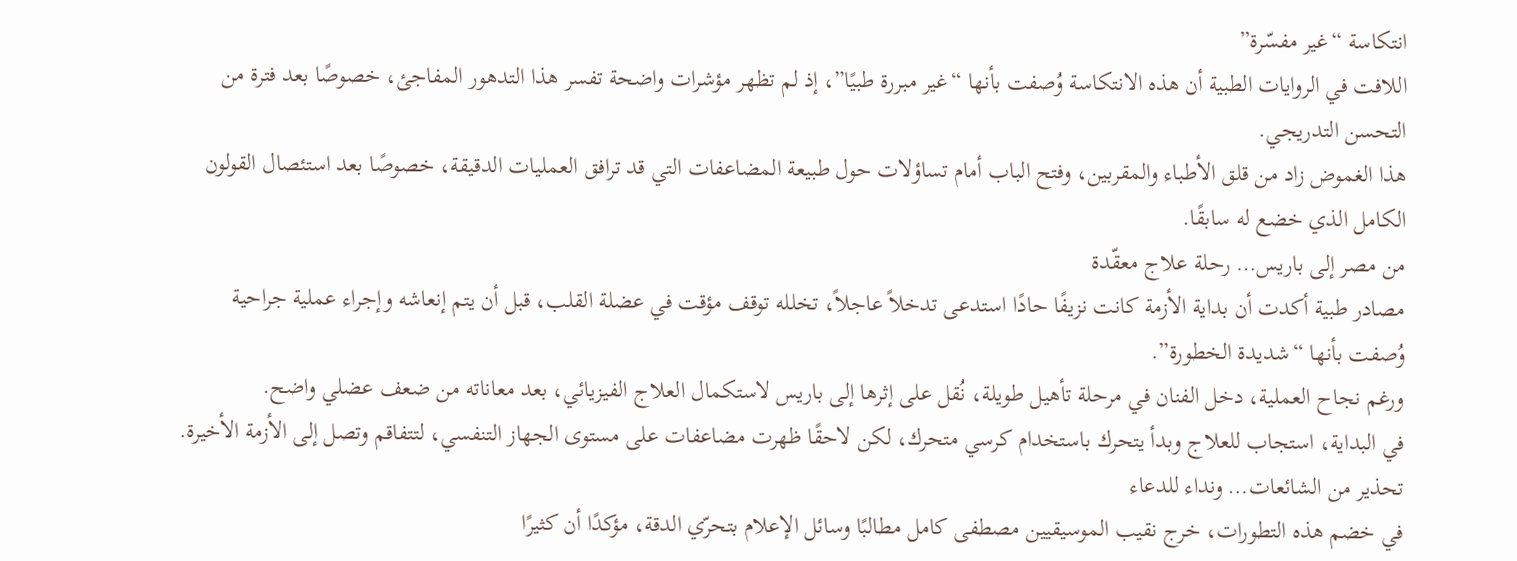انتكاسة “غير مفسّرة”
اللافت في الروايات الطبية أن هذه الانتكاسة وُصفت بأنها “غير مبررة طبيًا”، إذ لم تظهر مؤشرات واضحة تفسر هذا التدهور المفاجئ، خصوصًا بعد فترة من التحسن التدريجي.
هذا الغموض زاد من قلق الأطباء والمقربين، وفتح الباب أمام تساؤلات حول طبيعة المضاعفات التي قد ترافق العمليات الدقيقة، خصوصًا بعد استئصال القولون الكامل الذي خضع له سابقًا.
من مصر إلى باريس… رحلة علاج معقّدة
مصادر طبية أكدت أن بداية الأزمة كانت نزيفًا حادًا استدعى تدخلاً عاجلاً، تخلله توقف مؤقت في عضلة القلب، قبل أن يتم إنعاشه وإجراء عملية جراحية وُصفت بأنها “شديدة الخطورة”.
ورغم نجاح العملية، دخل الفنان في مرحلة تأهيل طويلة، نُقل على إثرها إلى باريس لاستكمال العلاج الفيزيائي، بعد معاناته من ضعف عضلي واضح.
في البداية، استجاب للعلاج وبدأ يتحرك باستخدام كرسي متحرك، لكن لاحقًا ظهرت مضاعفات على مستوى الجهاز التنفسي، لتتفاقم وتصل إلى الأزمة الأخيرة.
تحذير من الشائعات… ونداء للدعاء
في خضم هذه التطورات، خرج نقيب الموسيقيين مصطفى كامل مطالبًا وسائل الإعلام بتحرّي الدقة، مؤكدًا أن كثيرًا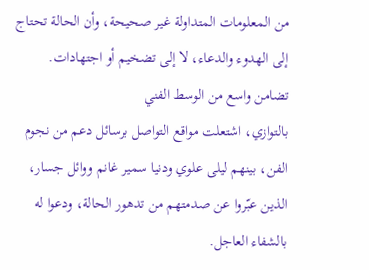من المعلومات المتداولة غير صحيحة، وأن الحالة تحتاج إلى الهدوء والدعاء، لا إلى تضخيم أو اجتهادات.
تضامن واسع من الوسط الفني
بالتوازي، اشتعلت مواقع التواصل برسائل دعم من نجوم الفن، بينهم ليلى علوي ودنيا سمير غانم ووائل جسار، الذين عبّروا عن صدمتهم من تدهور الحالة، ودعوا له بالشفاء العاجل.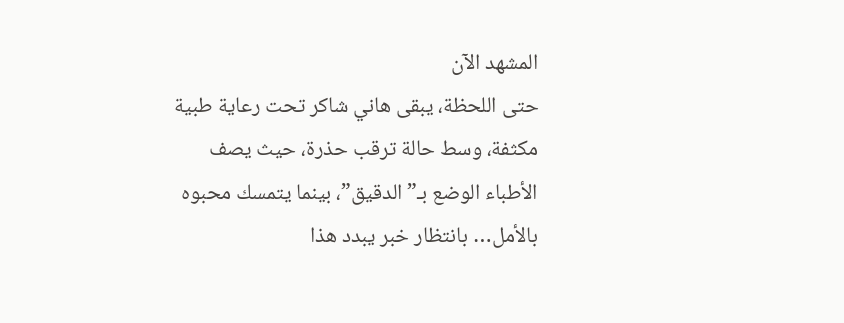المشهد الآن
حتى اللحظة، يبقى هاني شاكر تحت رعاية طبية مكثفة، وسط حالة ترقب حذرة، حيث يصف الأطباء الوضع بـ”الدقيق”، بينما يتمسك محبوه بالأمل… بانتظار خبر يبدد هذا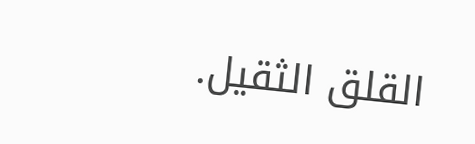القلق الثقيل.